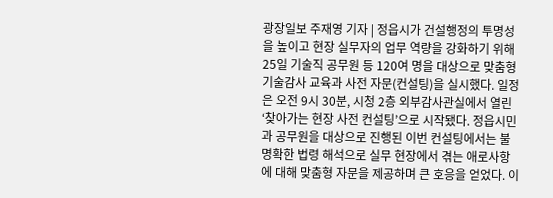광장일보 주재영 기자 | 정읍시가 건설행정의 투명성을 높이고 현장 실무자의 업무 역량을 강화하기 위해 25일 기술직 공무원 등 120여 명을 대상으로 맞춤형 기술감사 교육과 사전 자문(컨설팅)을 실시했다. 일정은 오전 9시 30분, 시청 2층 외부감사관실에서 열린 ‘찾아가는 현장 사전 컨설팅’으로 시작됐다. 정읍시민과 공무원을 대상으로 진행된 이번 컨설팅에서는 불명확한 법령 해석으로 실무 현장에서 겪는 애로사항에 대해 맞춤형 자문을 제공하며 큰 호응을 얻었다. 이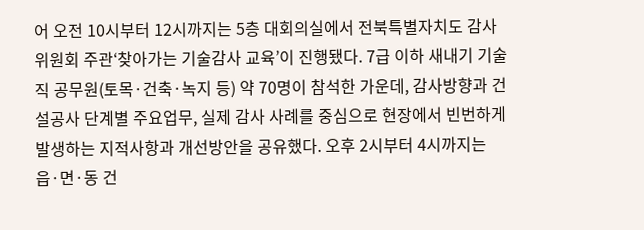어 오전 10시부터 12시까지는 5층 대회의실에서 전북특별자치도 감사위원회 주관‘찾아가는 기술감사 교육’이 진행됐다. 7급 이하 새내기 기술직 공무원(토목·건축·녹지 등) 약 70명이 참석한 가운데, 감사방향과 건설공사 단계별 주요업무, 실제 감사 사례를 중심으로 현장에서 빈번하게 발생하는 지적사항과 개선방안을 공유했다. 오후 2시부터 4시까지는 읍·면·동 건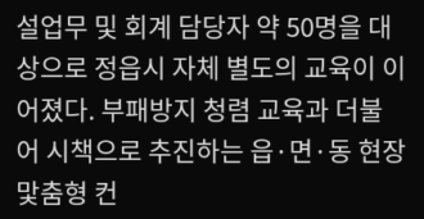설업무 및 회계 담당자 약 50명을 대상으로 정읍시 자체 별도의 교육이 이어졌다. 부패방지 청렴 교육과 더불어 시책으로 추진하는 읍·면·동 현장 맟춤형 컨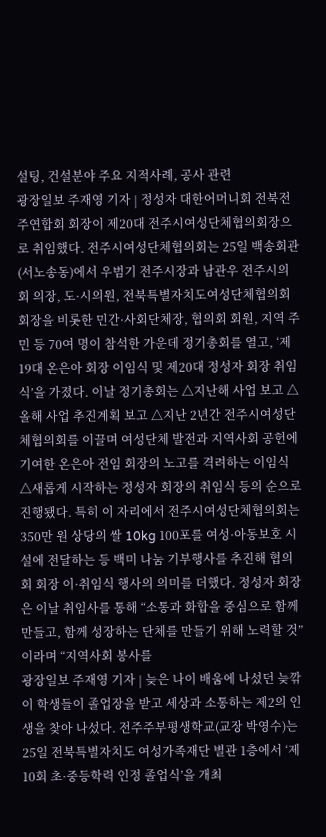설팅, 건설분야 주요 지적사례, 공사 관련
광장일보 주재영 기자 | 정성자 대한어머니회 전북전주연합회 회장이 제20대 전주시여성단체협의회장으로 취임했다. 전주시여성단체협의회는 25일 백송회관(서노송동)에서 우범기 전주시장과 남관우 전주시의회 의장, 도·시의원, 전북특별자치도여성단체협의회 회장을 비롯한 민간·사회단체장, 협의회 회원, 지역 주민 등 70여 명이 참석한 가운데 정기총회를 열고, ‘제19대 온은아 회장 이임식 및 제20대 정성자 회장 취임식’을 가졌다. 이날 정기총회는 △지난해 사업 보고 △올해 사업 추진계획 보고 △지난 2년간 전주시여성단체협의회를 이끌며 여성단체 발전과 지역사회 공헌에 기여한 온은아 전임 회장의 노고를 격려하는 이임식 △새롭게 시작하는 정성자 회장의 취임식 등의 순으로 진행됐다. 특히 이 자리에서 전주시여성단체협의회는 350만 원 상당의 쌀 10kg 100포를 여성·아동보호 시설에 전달하는 등 백미 나눔 기부행사를 추진해 협의회 회장 이·취임식 행사의 의미를 더했다. 정성자 회장은 이날 취임사를 통해 “소통과 화합을 중심으로 함께 만들고, 함께 성장하는 단체를 만들기 위해 노력할 것”이라며 “지역사회 봉사를
광장일보 주재영 기자 | 늦은 나이 배움에 나섰던 늦깎이 학생들이 졸업장을 받고 세상과 소통하는 제2의 인생을 찾아 나섰다. 전주주부평생학교(교장 박영수)는 25일 전북특별자치도 여성가족재단 별관 1층에서 ‘제10회 초·중등학력 인정 졸업식’을 개최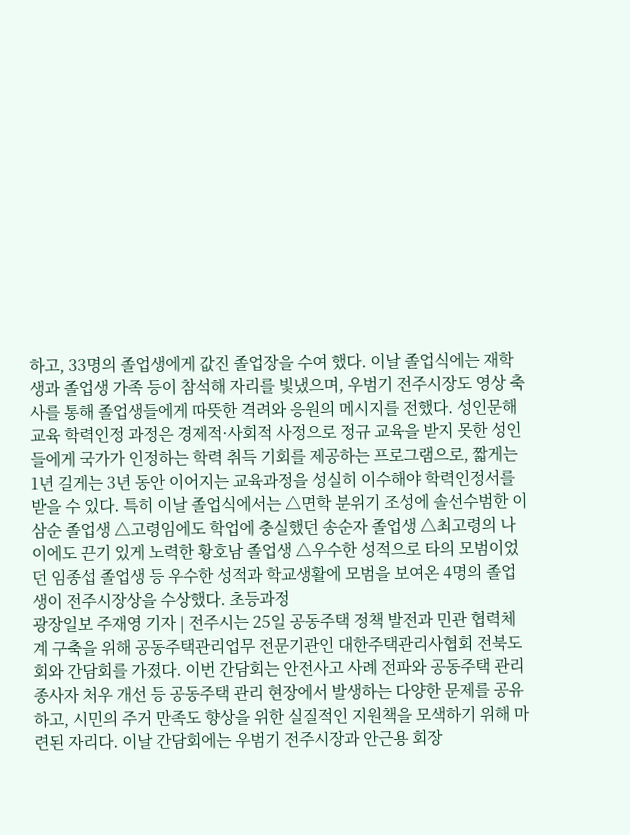하고, 33명의 졸업생에게 값진 졸업장을 수여 했다. 이날 졸업식에는 재학생과 졸업생 가족 등이 참석해 자리를 빛냈으며, 우범기 전주시장도 영상 축사를 통해 졸업생들에게 따뜻한 격려와 응원의 메시지를 전했다. 성인문해교육 학력인정 과정은 경제적·사회적 사정으로 정규 교육을 받지 못한 성인들에게 국가가 인정하는 학력 취득 기회를 제공하는 프로그램으로, 짧게는 1년 길게는 3년 동안 이어지는 교육과정을 성실히 이수해야 학력인정서를 받을 수 있다. 특히 이날 졸업식에서는 △면학 분위기 조성에 솔선수범한 이삼순 졸업생 △고령임에도 학업에 충실했던 송순자 졸업생 △최고령의 나이에도 끈기 있게 노력한 황호남 졸업생 △우수한 성적으로 타의 모범이었던 임종섭 졸업생 등 우수한 성적과 학교생활에 모범을 보여온 4명의 졸업생이 전주시장상을 수상했다. 초등과정
광장일보 주재영 기자 | 전주시는 25일 공동주택 정책 발전과 민관 협력체계 구축을 위해 공동주택관리업무 전문기관인 대한주택관리사협회 전북도회와 간담회를 가졌다. 이번 간담회는 안전사고 사례 전파와 공동주택 관리종사자 처우 개선 등 공동주택 관리 현장에서 발생하는 다양한 문제를 공유하고, 시민의 주거 만족도 향상을 위한 실질적인 지원책을 모색하기 위해 마련된 자리다. 이날 간담회에는 우범기 전주시장과 안근용 회장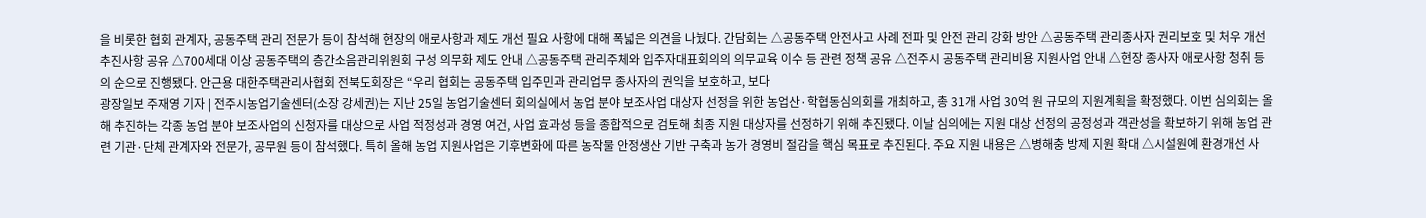을 비롯한 협회 관계자, 공동주택 관리 전문가 등이 참석해 현장의 애로사항과 제도 개선 필요 사항에 대해 폭넓은 의견을 나눴다. 간담회는 △공동주택 안전사고 사례 전파 및 안전 관리 강화 방안 △공동주택 관리종사자 권리보호 및 처우 개선 추진사항 공유 △700세대 이상 공동주택의 층간소음관리위원회 구성 의무화 제도 안내 △공동주택 관리주체와 입주자대표회의의 의무교육 이수 등 관련 정책 공유 △전주시 공동주택 관리비용 지원사업 안내 △현장 종사자 애로사항 청취 등의 순으로 진행됐다. 안근용 대한주택관리사협회 전북도회장은 “우리 협회는 공동주택 입주민과 관리업무 종사자의 권익을 보호하고, 보다
광장일보 주재영 기자 | 전주시농업기술센터(소장 강세권)는 지난 25일 농업기술센터 회의실에서 농업 분야 보조사업 대상자 선정을 위한 농업산·학협동심의회를 개최하고, 총 31개 사업 30억 원 규모의 지원계획을 확정했다. 이번 심의회는 올해 추진하는 각종 농업 분야 보조사업의 신청자를 대상으로 사업 적정성과 경영 여건, 사업 효과성 등을 종합적으로 검토해 최종 지원 대상자를 선정하기 위해 추진됐다. 이날 심의에는 지원 대상 선정의 공정성과 객관성을 확보하기 위해 농업 관련 기관·단체 관계자와 전문가, 공무원 등이 참석했다. 특히 올해 농업 지원사업은 기후변화에 따른 농작물 안정생산 기반 구축과 농가 경영비 절감을 핵심 목표로 추진된다. 주요 지원 내용은 △병해충 방제 지원 확대 △시설원예 환경개선 사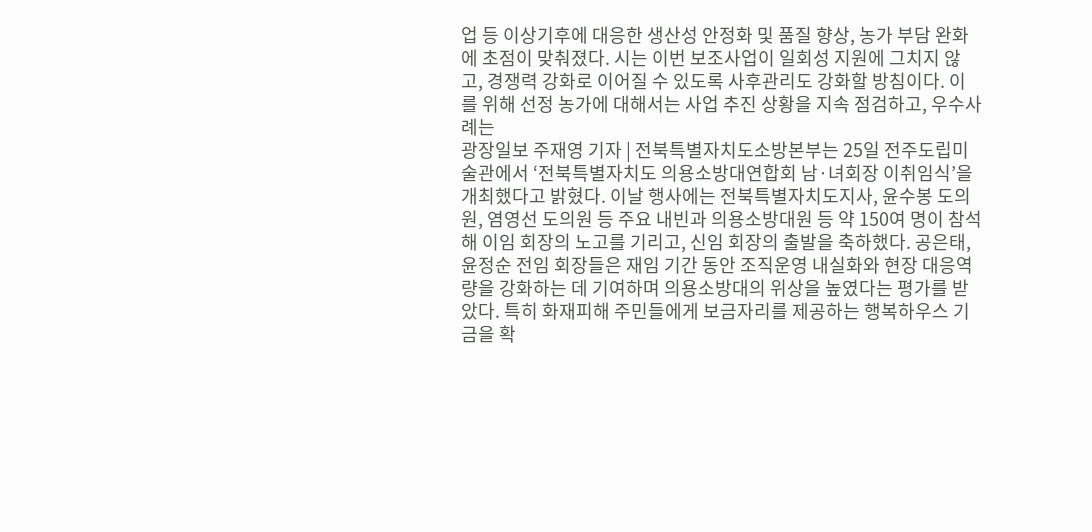업 등 이상기후에 대응한 생산성 안정화 및 품질 향상, 농가 부담 완화에 초점이 맞춰졌다. 시는 이번 보조사업이 일회성 지원에 그치지 않고, 경쟁력 강화로 이어질 수 있도록 사후관리도 강화할 방침이다. 이를 위해 선정 농가에 대해서는 사업 추진 상황을 지속 점검하고, 우수사례는
광장일보 주재영 기자 | 전북특별자치도소방본부는 25일 전주도립미술관에서 ‘전북특별자치도 의용소방대연합회 남·녀회장 이취임식’을 개최했다고 밝혔다. 이날 행사에는 전북특별자치도지사, 윤수봉 도의원, 염영선 도의원 등 주요 내빈과 의용소방대원 등 약 150여 명이 참석해 이임 회장의 노고를 기리고, 신임 회장의 출발을 축하했다. 공은태, 윤정순 전임 회장들은 재임 기간 동안 조직운영 내실화와 현장 대응역량을 강화하는 데 기여하며 의용소방대의 위상을 높였다는 평가를 받았다. 특히 화재피해 주민들에게 보금자리를 제공하는 행복하우스 기금을 확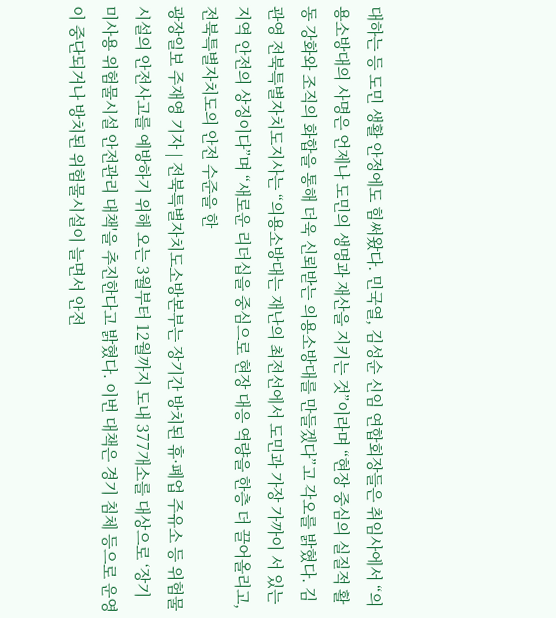대하는 등 도민 생활 안정에도 힘써왔다. 민국열, 김성순 신임 연합회장들은 취임사에서 “의용소방대의 사명은 언제나 도민의 생명과 재산을 지키는 것”이라며 “현장 중심의 실질적 활동 강화와 조직의 화합을 통해 더욱 신뢰받는 의용소방대를 만들겠다”고 각오를 밝혔다. 김관영 전북특별자치도지사는 “의용소방대는 재난의 최전선에서 도민과 가장 가까이 서 있는 지역 안전의 상징이다”며 “새로운 리더십을 중심으로 현장 대응 역량을 한층 더 끌어올리고, 전북특별자치도의 안전 수준을 한
광장일보 주재영 기자 | 전북특별자치도소방본부는 장기간 방치된 휴·폐업 주유소 등 위험물시설의 안전사고를 예방하기 위해 오는 3월부터 12월까지 도내 377개소를 대상으로 ‘장기 미사용 위험물시설 안전관리 대책'을 추진한다고 밝혔다. 이번 대책은 경기 침체 등으로 운영이 중단되거나 방치된 위험물시설이 늘면서 안전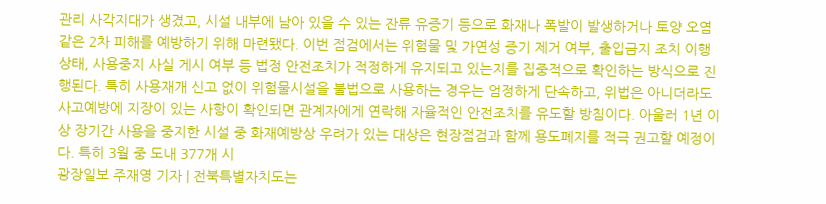관리 사각지대가 생겼고, 시설 내부에 남아 있을 수 있는 잔류 유증기 등으로 화재나 폭발이 발생하거나 토양 오염 같은 2차 피해를 예방하기 위해 마련됐다. 이번 점검에서는 위험물 및 가연성 증기 제거 여부, 출입금지 조치 이행 상태, 사용중지 사실 게시 여부 등 법정 안전조치가 적정하게 유지되고 있는지를 집중적으로 확인하는 방식으로 진행된다. 특히 사용재개 신고 없이 위험물시설을 불법으로 사용하는 경우는 엄정하게 단속하고, 위법은 아니더라도 사고예방에 지장이 있는 사항이 확인되면 관계자에게 연락해 자율적인 안전조치를 유도할 방침이다. 아울러 1년 이상 장기간 사용을 중지한 시설 중 화재예방상 우려가 있는 대상은 현장점검과 함께 용도폐지를 적극 권고할 예정이다. 특히 3월 중 도내 377개 시
광장일보 주재영 기자 | 전북특별자치도는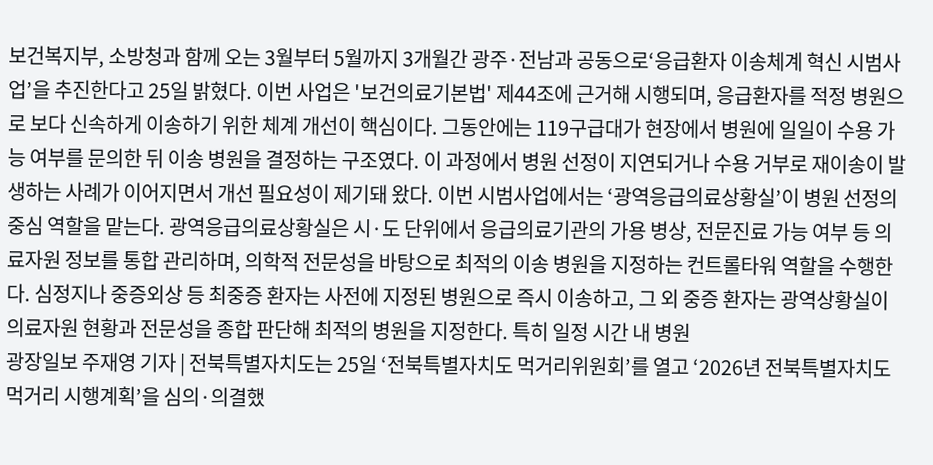보건복지부, 소방청과 함께 오는 3월부터 5월까지 3개월간 광주·전남과 공동으로‘응급환자 이송체계 혁신 시범사업’을 추진한다고 25일 밝혔다. 이번 사업은 '보건의료기본법' 제44조에 근거해 시행되며, 응급환자를 적정 병원으로 보다 신속하게 이송하기 위한 체계 개선이 핵심이다. 그동안에는 119구급대가 현장에서 병원에 일일이 수용 가능 여부를 문의한 뒤 이송 병원을 결정하는 구조였다. 이 과정에서 병원 선정이 지연되거나 수용 거부로 재이송이 발생하는 사례가 이어지면서 개선 필요성이 제기돼 왔다. 이번 시범사업에서는 ‘광역응급의료상황실’이 병원 선정의 중심 역할을 맡는다. 광역응급의료상황실은 시·도 단위에서 응급의료기관의 가용 병상, 전문진료 가능 여부 등 의료자원 정보를 통합 관리하며, 의학적 전문성을 바탕으로 최적의 이송 병원을 지정하는 컨트롤타워 역할을 수행한다. 심정지나 중증외상 등 최중증 환자는 사전에 지정된 병원으로 즉시 이송하고, 그 외 중증 환자는 광역상황실이 의료자원 현황과 전문성을 종합 판단해 최적의 병원을 지정한다. 특히 일정 시간 내 병원
광장일보 주재영 기자 | 전북특별자치도는 25일 ‘전북특별자치도 먹거리위원회’를 열고 ‘2026년 전북특별자치도 먹거리 시행계획’을 심의·의결했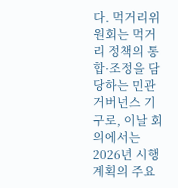다. 먹거리위원회는 먹거리 정책의 통합·조정을 담당하는 민관 거버넌스 기구로, 이날 회의에서는 2026년 시행계획의 주요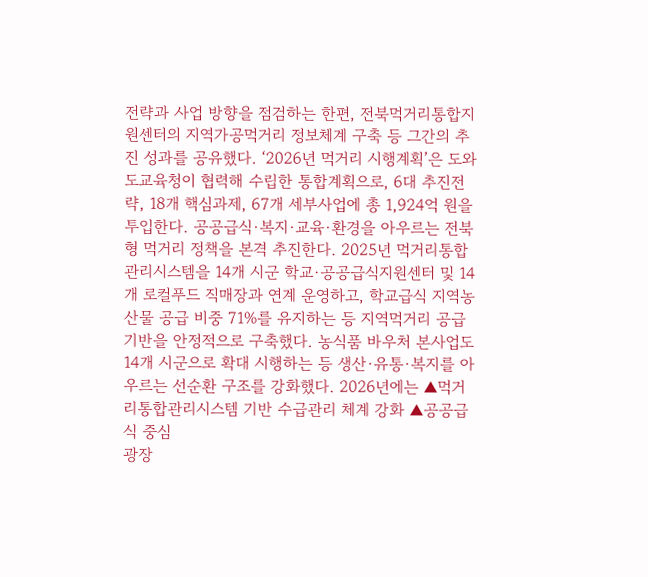전략과 사업 방향을 점검하는 한편, 전북먹거리통합지원센터의 지역가공먹거리 정보체계 구축 등 그간의 추진 성과를 공유했다. ‘2026년 먹거리 시행계획’은 도와 도교육청이 협력해 수립한 통합계획으로, 6대 추진전략, 18개 핵심과제, 67개 세부사업에 총 1,924억 원을 투입한다. 공공급식·복지·교육·환경을 아우르는 전북형 먹거리 정책을 본격 추진한다. 2025년 먹거리통합관리시스템을 14개 시군 학교·공공급식지원센터 및 14개 로컬푸드 직매장과 연계 운영하고, 학교급식 지역농산물 공급 비중 71%를 유지하는 등 지역먹거리 공급 기반을 안정적으로 구축했다. 농식품 바우처 본사업도 14개 시군으로 확대 시행하는 등 생산·유통·복지를 아우르는 선순환 구조를 강화했다. 2026년에는 ▲먹거리통합관리시스템 기반 수급관리 체계 강화 ▲공공급식 중심
광장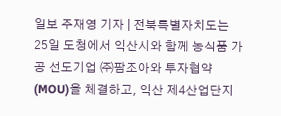일보 주재영 기자 | 전북특별자치도는 25일 도청에서 익산시와 함께 농식품 가공 선도기업 ㈜팜조아와 투자협약(MOU)을 체결하고, 익산 제4산업단지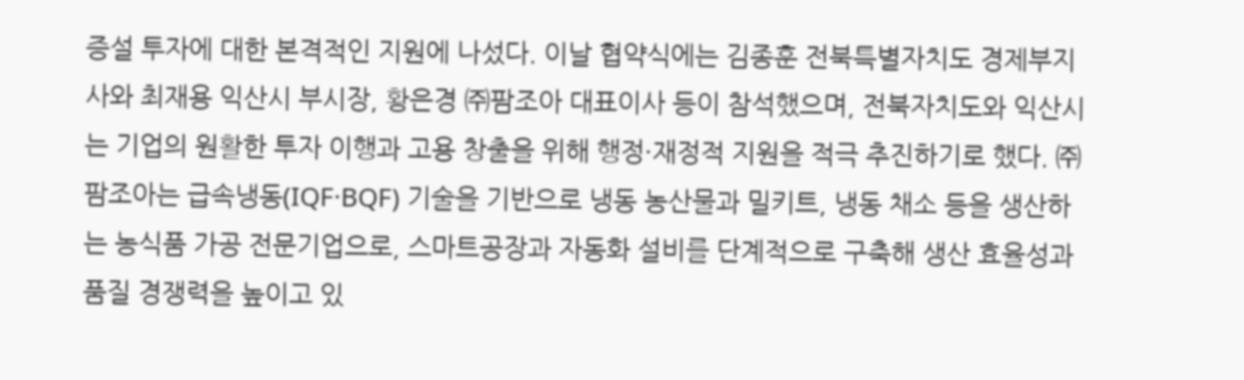증설 투자에 대한 본격적인 지원에 나섰다. 이날 협약식에는 김종훈 전북특별자치도 경제부지사와 최재용 익산시 부시장, 황은경 ㈜팜조아 대표이사 등이 참석했으며, 전북자치도와 익산시는 기업의 원활한 투자 이행과 고용 창출을 위해 행정·재정적 지원을 적극 추진하기로 했다. ㈜팜조아는 급속냉동(IQF·BQF) 기술을 기반으로 냉동 농산물과 밀키트, 냉동 채소 등을 생산하는 농식품 가공 전문기업으로, 스마트공장과 자동화 설비를 단계적으로 구축해 생산 효율성과 품질 경쟁력을 높이고 있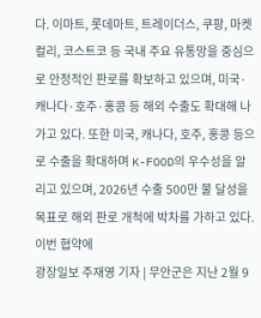다. 이마트, 롯데마트, 트레이더스, 쿠팡, 마켓컬리, 코스트코 등 국내 주요 유통망을 중심으로 안정적인 판로를 확보하고 있으며, 미국·캐나다·호주·홍콩 등 해외 수출도 확대해 나가고 있다. 또한 미국, 캐나다, 호주, 홍콩 등으로 수출을 확대하며 K-FOOD의 우수성을 알리고 있으며, 2026년 수출 500만 불 달성을 목표로 해외 판로 개척에 박차를 가하고 있다. 이번 협약에
광장일보 주재영 기자 | 무안군은 지난 2월 9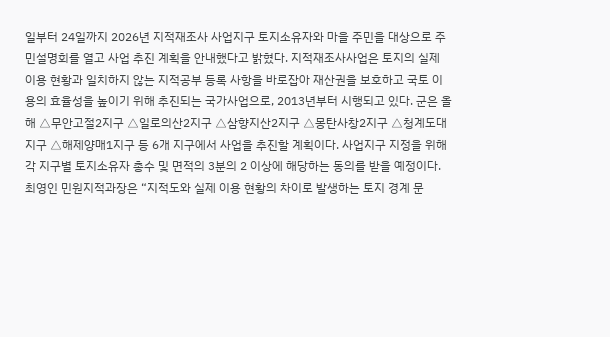일부터 24일까지 2026년 지적재조사 사업지구 토지소유자와 마을 주민을 대상으로 주민설명회를 열고 사업 추진 계획을 안내했다고 밝혔다. 지적재조사사업은 토지의 실제 이용 현황과 일치하지 않는 지적공부 등록 사항을 바로잡아 재산권을 보호하고 국토 이용의 효율성을 높이기 위해 추진되는 국가사업으로, 2013년부터 시행되고 있다. 군은 올해 △무안고절2지구 △일로의산2지구 △삼향지산2지구 △몽탄사창2지구 △청계도대지구 △해제양매1지구 등 6개 지구에서 사업을 추진할 계획이다. 사업지구 지정을 위해 각 지구별 토지소유자 총수 및 면적의 3분의 2 이상에 해당하는 동의를 받을 예정이다. 최영인 민원지적과장은 “지적도와 실제 이용 현황의 차이로 발생하는 토지 경계 문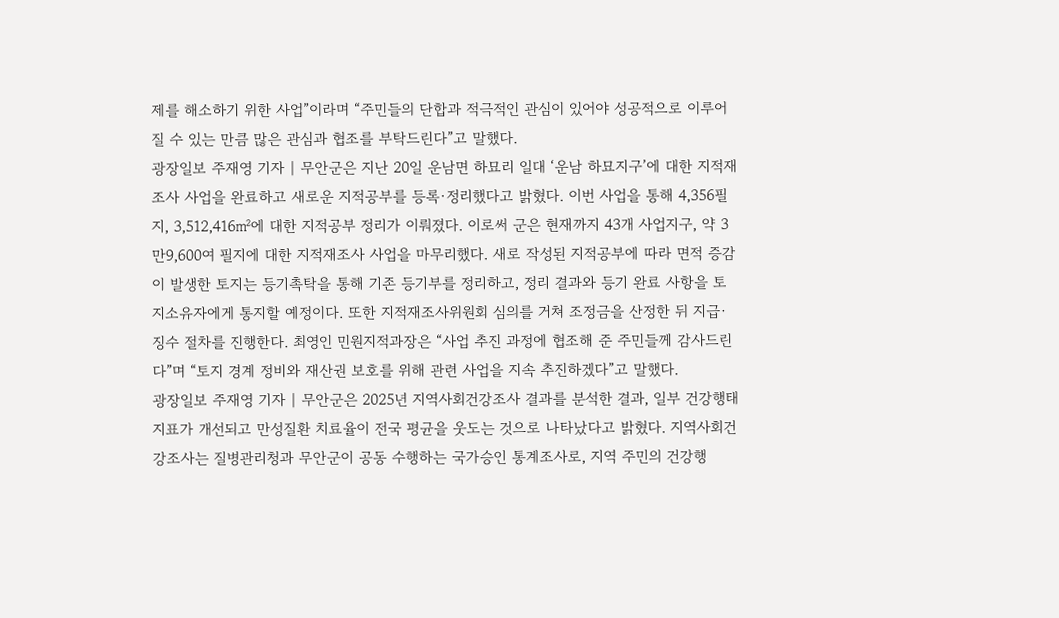제를 해소하기 위한 사업”이라며 “주민들의 단합과 적극적인 관심이 있어야 성공적으로 이루어질 수 있는 만큼 많은 관심과 협조를 부탁드린다”고 말했다.
광장일보 주재영 기자 | 무안군은 지난 20일 운남면 하묘리 일대 ‘운남 하묘지구’에 대한 지적재조사 사업을 완료하고 새로운 지적공부를 등록·정리했다고 밝혔다. 이번 사업을 통해 4,356필지, 3,512,416㎡에 대한 지적공부 정리가 이뤄졌다. 이로써 군은 현재까지 43개 사업지구, 약 3만9,600여 필지에 대한 지적재조사 사업을 마무리했다. 새로 작성된 지적공부에 따라 면적 증감이 발생한 토지는 등기촉탁을 통해 기존 등기부를 정리하고, 정리 결과와 등기 완료 사항을 토지소유자에게 통지할 예정이다. 또한 지적재조사위원회 심의를 거쳐 조정금을 산정한 뒤 지급·징수 절차를 진행한다. 최영인 민원지적과장은 “사업 추진 과정에 협조해 준 주민들께 감사드린다”며 “토지 경계 정비와 재산권 보호를 위해 관련 사업을 지속 추진하겠다”고 말했다.
광장일보 주재영 기자 | 무안군은 2025년 지역사회건강조사 결과를 분석한 결과, 일부 건강행태 지표가 개선되고 만성질환 치료율이 전국 평균을 웃도는 것으로 나타났다고 밝혔다. 지역사회건강조사는 질병관리청과 무안군이 공동 수행하는 국가승인 통계조사로, 지역 주민의 건강행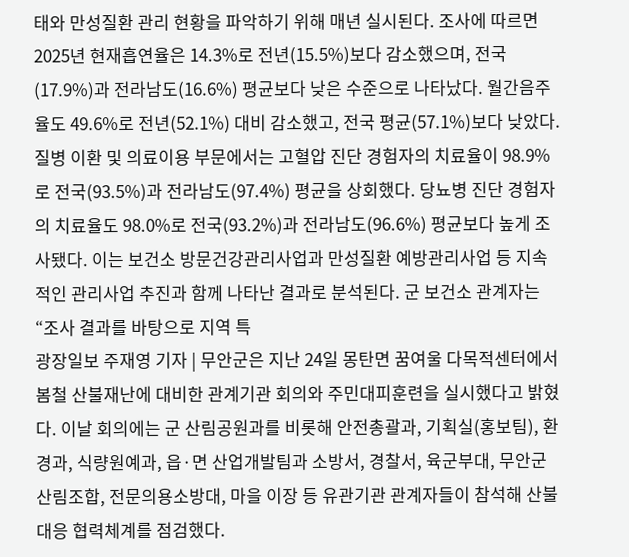태와 만성질환 관리 현황을 파악하기 위해 매년 실시된다. 조사에 따르면 2025년 현재흡연율은 14.3%로 전년(15.5%)보다 감소했으며, 전국(17.9%)과 전라남도(16.6%) 평균보다 낮은 수준으로 나타났다. 월간음주율도 49.6%로 전년(52.1%) 대비 감소했고, 전국 평균(57.1%)보다 낮았다. 질병 이환 및 의료이용 부문에서는 고혈압 진단 경험자의 치료율이 98.9%로 전국(93.5%)과 전라남도(97.4%) 평균을 상회했다. 당뇨병 진단 경험자의 치료율도 98.0%로 전국(93.2%)과 전라남도(96.6%) 평균보다 높게 조사됐다. 이는 보건소 방문건강관리사업과 만성질환 예방관리사업 등 지속적인 관리사업 추진과 함께 나타난 결과로 분석된다. 군 보건소 관계자는 “조사 결과를 바탕으로 지역 특
광장일보 주재영 기자 | 무안군은 지난 24일 몽탄면 꿈여울 다목적센터에서 봄철 산불재난에 대비한 관계기관 회의와 주민대피훈련을 실시했다고 밝혔다. 이날 회의에는 군 산림공원과를 비롯해 안전총괄과, 기획실(홍보팀), 환경과, 식량원예과, 읍·면 산업개발팀과 소방서, 경찰서, 육군부대, 무안군 산림조합, 전문의용소방대, 마을 이장 등 유관기관 관계자들이 참석해 산불 대응 협력체계를 점검했다.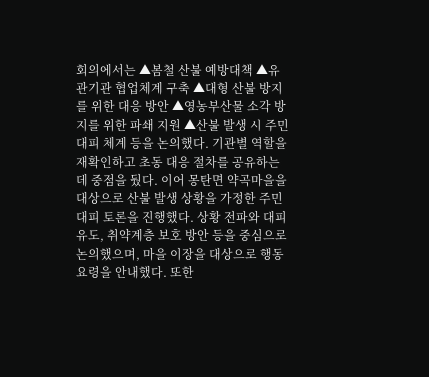회의에서는 ▲봄철 산불 예방대책 ▲유관기관 협업체계 구축 ▲대형 산불 방지를 위한 대응 방안 ▲영농부산물 소각 방지를 위한 파쇄 지원 ▲산불 발생 시 주민대피 체계 등을 논의했다. 기관별 역할을 재확인하고 초동 대응 절차를 공유하는 데 중점을 뒀다. 이어 몽탄면 약곡마을을 대상으로 산불 발생 상황을 가정한 주민대피 토론을 진행했다. 상황 전파와 대피 유도, 취약계층 보호 방안 등을 중심으로 논의했으며, 마을 이장을 대상으로 행동요령을 안내했다. 또한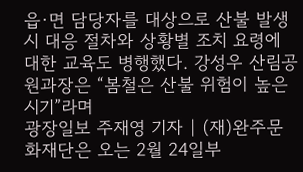읍·면 담당자를 대상으로 산불 발생 시 대응 절차와 상황별 조치 요령에 대한 교육도 병행했다. 강성우 산림공원과장은 “봄철은 산불 위험이 높은 시기”라며
광장일보 주재영 기자 | (재)완주문화재단은 오는 2월 24일부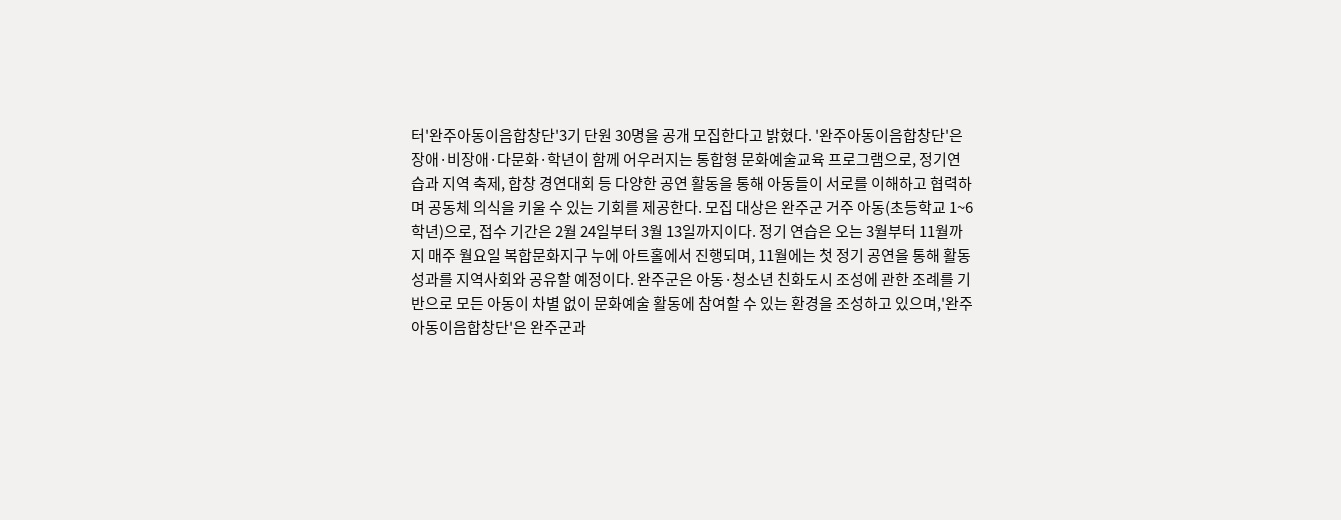터'완주아동이음합창단'3기 단원 30명을 공개 모집한다고 밝혔다. '완주아동이음합창단'은 장애·비장애·다문화·학년이 함께 어우러지는 통합형 문화예술교육 프로그램으로, 정기연습과 지역 축제, 합창 경연대회 등 다양한 공연 활동을 통해 아동들이 서로를 이해하고 협력하며 공동체 의식을 키울 수 있는 기회를 제공한다. 모집 대상은 완주군 거주 아동(초등학교 1~6학년)으로, 접수 기간은 2월 24일부터 3월 13일까지이다. 정기 연습은 오는 3월부터 11월까지 매주 월요일 복합문화지구 누에 아트홀에서 진행되며, 11월에는 첫 정기 공연을 통해 활동 성과를 지역사회와 공유할 예정이다. 완주군은 아동·청소년 친화도시 조성에 관한 조례를 기반으로 모든 아동이 차별 없이 문화예술 활동에 참여할 수 있는 환경을 조성하고 있으며,'완주아동이음합창단'은 완주군과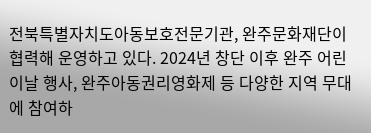전북특별자치도아동보호전문기관, 완주문화재단이 협력해 운영하고 있다. 2024년 창단 이후 완주 어린이날 행사, 완주아동권리영화제 등 다양한 지역 무대에 참여하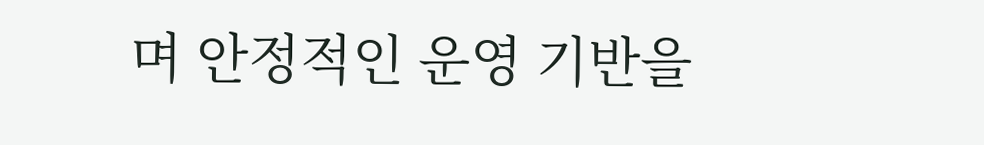며 안정적인 운영 기반을